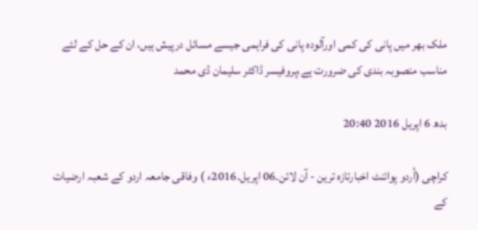ملک بھر میں پانی کی کمی اورآلودہ پانی کی فراہمی جیسے مسائل درپیش ہیں، ان کے حل کے لئے مناسب منصوبہ بندی کی ضرورت ہے،پروفیسر ڈاکٹر سلیمان ڈی محمد

بدھ 6 اپریل 2016 20:40

کراچی (اُردو پوائنٹ اخبارتازہ ترین - آن لائن۔06 اپریل۔2016ء ) وفاقی جامعہ اردو کے شعبہ ارضیات کے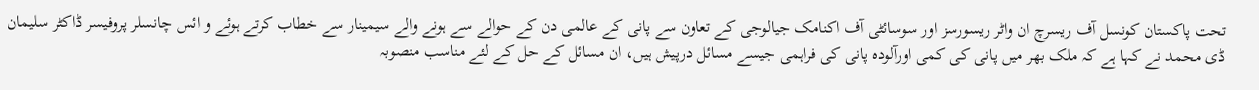تحت پاکستان کونسل آف ریسرچ ان واٹر ریسورسز اور سوسائٹی آف اکنامک جیالوجی کے تعاون سے پانی کے عالمی دن کے حوالے سے ہونے والے سیمینار سے خطاب کرتے ہوئے و ائس چانسلر پروفیسر ڈاکٹر سلیمان ڈی محمد نے کہا ہے کہ ملک بھر میں پانی کی کمی اورآلودہ پانی کی فراہمی جیسے مسائل درپیش ہیں، ان مسائل کے حل کے لئے مناسب منصوبہ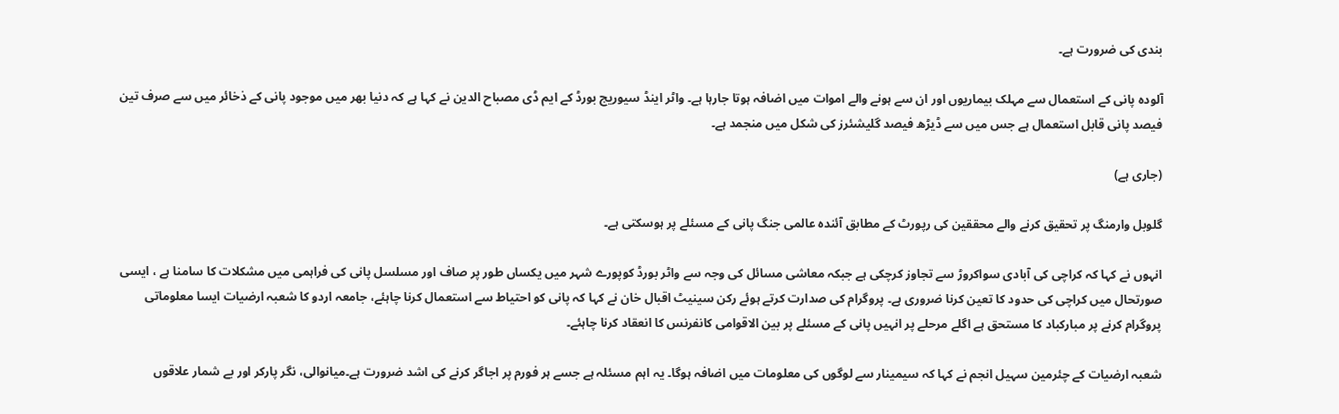بندی کی ضرورت ہے۔

آلودہ پانی کے استعمال سے مہلک بیماریوں اور ان سے ہونے والے اموات میں اضافہ ہوتا جارہا ہے۔ واٹر اینڈ سیوریج بورڈ کے ایم ڈی مصباح الدین نے کہا ہے کہ دنیا بھر میں موجود پانی کے ذخائر میں سے صرف تین فیصد پانی قابل استعمال ہے جس میں سے ڈیڑھ فیصد گلیشئرز کی شکل میں منجمد ہے۔

(جاری ہے)

گلوبل وارمنگ پر تحقیق کرنے والے محققین کی رپورٹ کے مطابق آئندہ عالمی جنگ پانی کے مسئلے پر ہوسکتی ہے۔

انہوں نے کہا کہ کراچی کی آبادی سواکروڑ سے تجاوز کرچکی ہے جبکہ معاشی مسائل کی وجہ سے واٹر بورڈ کوپورے شہر میں یکساں طور پر صاف اور مسلسل پانی کی فراہمی میں مشکلات کا سامنا ہے ، ایسی صورتحال میں کراچی کی حدود کا تعین کرنا ضروری ہے۔ پروگرام کی صدارت کرتے ہوئے رکن سینیٹ اقبال خان نے کہا کہ پانی کو احتیاط سے استعمال کرنا چاہئے، جامعہ اردو کا شعبہ ارضیات ایسا معلوماتی پروگرام کرنے پر مبارکباد کا مستحق ہے اگلے مرحلے پر انہیں پانی کے مسئلے پر بین الاقوامی کانفرنس کا انعقاد کرنا چاہئے۔

شعبہ ارضیات کے چئرمین سہیل انجم نے کہا کہ سیمینار سے لوگوں کی معلومات میں اضافہ ہوگا۔ یہ اہم مسئلہ ہے جسے ہر فورم پر اجاگر کرنے کی اشد ضرورت ہے۔میانوالی، نگر پارکر اور بے شمار علاقوں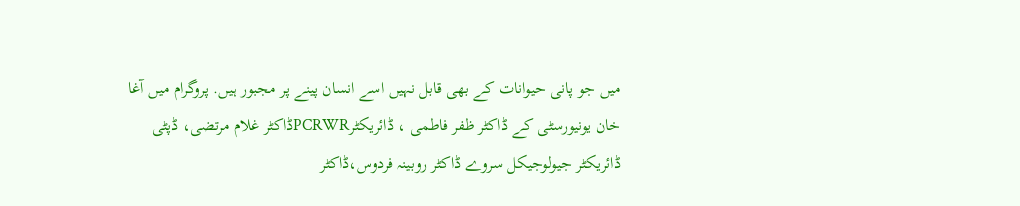میں جو پانی حیوانات کے بھی قابل نہیں اسے انسان پینے پر مجبور ہیں. پروگرام میں آغا خان یونیورسٹی کے ڈاکٹر ظفر فاطمی ، ڈائریکٹرPCRWRڈاکٹر غلام مرتضی، ڈپٹی ڈائریکٹر جیولوجیکل سروے ڈاکٹر روبینہ فردوس،ڈاکٹر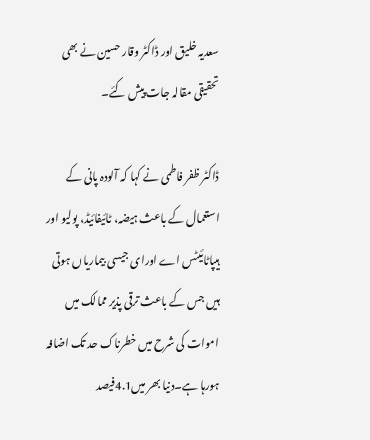سعدیہ خلیق اور ڈاکٹر وقار حسین نے بھی تحقیقی مقالہ جات پیش کئے۔

ڈاکٹر ظفر فاطمی نے کہا کہ آلودہ پانی کے استعمال کے باعث ہیضہ، ٹائیفائیڈ، پولیو اور ہیپاٹائیٹس اے اورای جیسی بیماریاں ہوتی ہیں جس کے باعث ترقی پذیر ممالک میں اموات کی شرح میں خطرناک حد تک اضافہ ہورہا ہے۔دنیا بھر میں4.1فیصد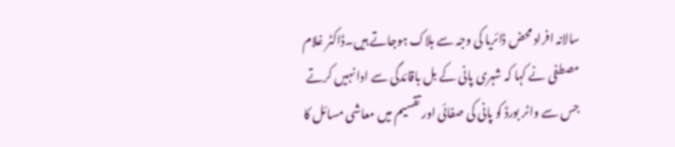سالانہ افراد محض ڈائریا کی وجہ سے ہلاک ہوجاتے ہیں۔ڈاکٹر غلام مصطفی نے کہا کہ شہری پانی کے بل باقائدگی سے ادا نہیں کرتے جس سے واٹر بورڈ کو پانی کی صفائی اور تقسیم میں معاشی مسائل کا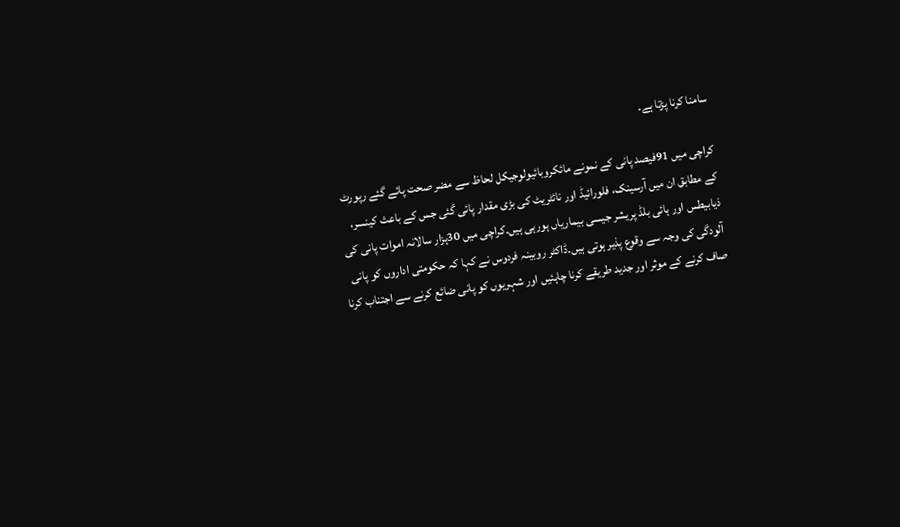سامنا کرنا پڑتا ہے۔

کراچی میں 91فیصد پانی کے نمونے مائکروبائیولوجیکل لحاظ سے مضر صحت پائے گئے رپورٹ کے مطابق ان میں آرسینک، فلورائیڈ اور نائٹریٹ کی بڑی مقدار پائی گئی جس کے باعث کینسر، ذیابیطس اور ہائی بلڈ پریشر جیسی بیماریاں ہورہی ہیں۔کراچی میں 30ہزار سالانہ اموات پانی کی آلودگی کی وجہ سے وقوع پذیر ہوتی ہیں۔ڈاکٹر روبینہ فردوس نے کہا کہ حکومتی اداروں کو پانی صاف کرنے کے موثر اور جدید طریقے کرنا چاہئیں اور شہریوں کو پانی ضائع کرنے سے اجتناب کرنا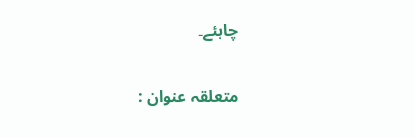چاہئے۔

متعلقہ عنوان :